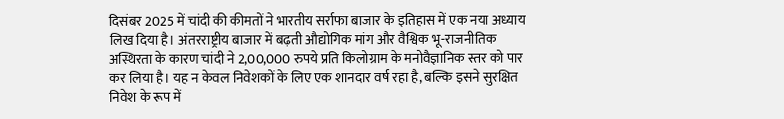दिसंबर 2025 में चांदी की कीमतों ने भारतीय सर्राफा बाजार के इतिहास में एक नया अध्याय लिख दिया है। अंतरराष्ट्रीय बाजार में बढ़ती औद्योगिक मांग और वैश्विक भू-राजनीतिक अस्थिरता के कारण चांदी ने 2,00,000 रुपये प्रति किलोग्राम के मनोवैज्ञानिक स्तर को पार कर लिया है। यह न केवल निवेशकों के लिए एक शानदार वर्ष रहा है, बल्कि इसने सुरक्षित निवेश के रूप में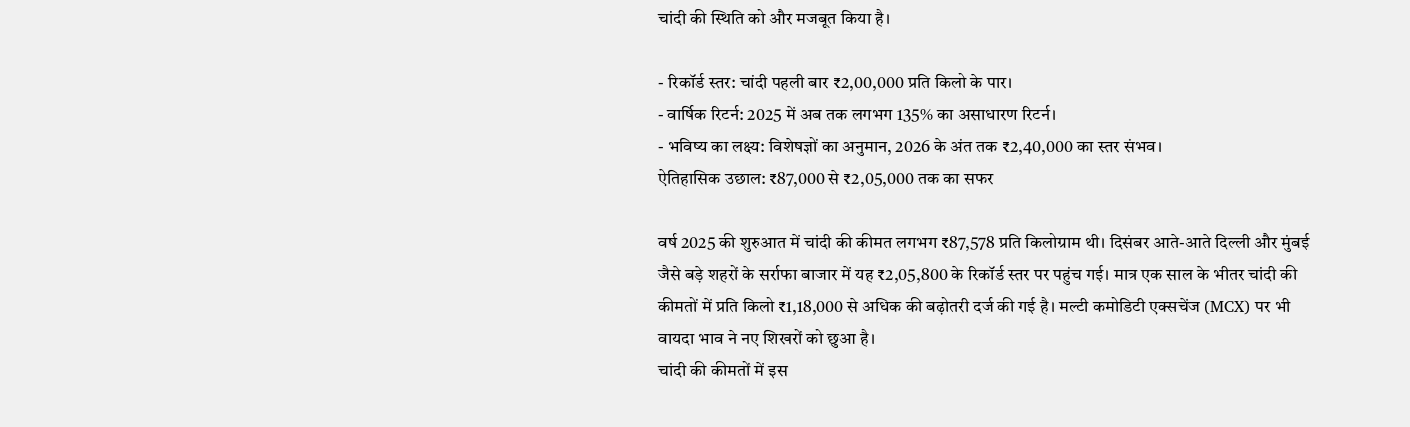चांदी की स्थिति को और मजबूत किया है।

- रिकॉर्ड स्तर: चांदी पहली बार ₹2,00,000 प्रति किलो के पार।
- वार्षिक रिटर्न: 2025 में अब तक लगभग 135% का असाधारण रिटर्न।
- भविष्य का लक्ष्य: विशेषज्ञों का अनुमान, 2026 के अंत तक ₹2,40,000 का स्तर संभव।
ऐतिहासिक उछाल: ₹87,000 से ₹2,05,000 तक का सफर

वर्ष 2025 की शुरुआत में चांदी की कीमत लगभग ₹87,578 प्रति किलोग्राम थी। दिसंबर आते-आते दिल्ली और मुंबई जैसे बड़े शहरों के सर्राफा बाजार में यह ₹2,05,800 के रिकॉर्ड स्तर पर पहुंच गई। मात्र एक साल के भीतर चांदी की कीमतों में प्रति किलो ₹1,18,000 से अधिक की बढ़ोतरी दर्ज की गई है। मल्टी कमोडिटी एक्सचेंज (MCX) पर भी वायदा भाव ने नए शिखरों को छुआ है।
चांदी की कीमतों में इस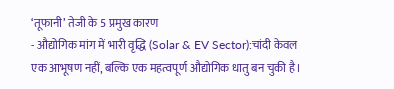‘तूफानी’ तेजी के 5 प्रमुख कारण
- औद्योगिक मांग में भारी वृद्धि (Solar & EV Sector):चांदी केवल एक आभूषण नहीं, बल्कि एक महत्वपूर्ण औद्योगिक धातु बन चुकी है।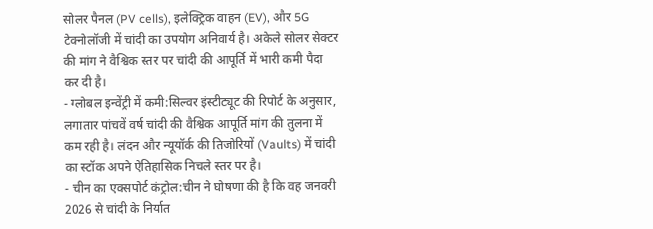सोलर पैनल (PV cells), इलेक्ट्रिक वाहन (EV), और 5G टेक्नोलॉजी में चांदी का उपयोग अनिवार्य है। अकेले सोलर सेक्टर की मांग ने वैश्विक स्तर पर चांदी की आपूर्ति में भारी कमी पैदा कर दी है।
- ग्लोबल इन्वेंट्री में कमी:सिल्वर इंस्टीट्यूट की रिपोर्ट के अनुसार, लगातार पांचवें वर्ष चांदी की वैश्विक आपूर्ति मांग की तुलना में कम रही है। लंदन और न्यूयॉर्क की तिजोरियों (Vaults) में चांदी का स्टॉक अपने ऐतिहासिक निचले स्तर पर है।
- चीन का एक्सपोर्ट कंट्रोल:चीन ने घोषणा की है कि वह जनवरी 2026 से चांदी के निर्यात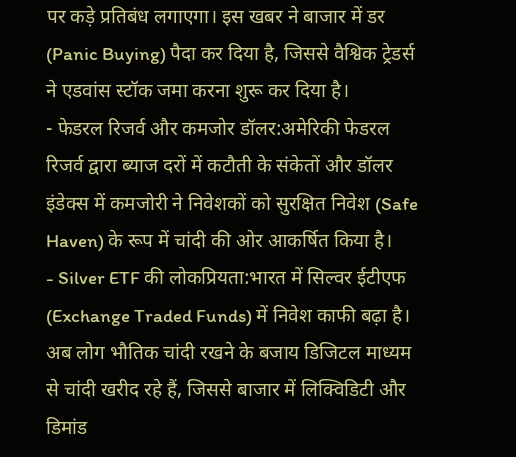पर कड़े प्रतिबंध लगाएगा। इस खबर ने बाजार में डर (Panic Buying) पैदा कर दिया है, जिससे वैश्विक ट्रेडर्स ने एडवांस स्टॉक जमा करना शुरू कर दिया है।
- फेडरल रिजर्व और कमजोर डॉलर:अमेरिकी फेडरल रिजर्व द्वारा ब्याज दरों में कटौती के संकेतों और डॉलर इंडेक्स में कमजोरी ने निवेशकों को सुरक्षित निवेश (Safe Haven) के रूप में चांदी की ओर आकर्षित किया है।
- Silver ETF की लोकप्रियता:भारत में सिल्वर ईटीएफ (Exchange Traded Funds) में निवेश काफी बढ़ा है। अब लोग भौतिक चांदी रखने के बजाय डिजिटल माध्यम से चांदी खरीद रहे हैं, जिससे बाजार में लिक्विडिटी और डिमांड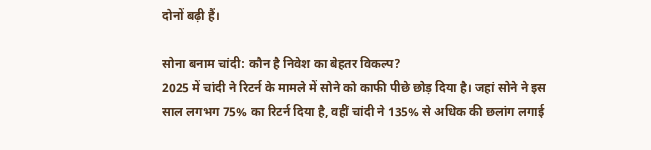दोनों बढ़ी हैं।

सोना बनाम चांदी: कौन है निवेश का बेहतर विकल्प?
2025 में चांदी ने रिटर्न के मामले में सोने को काफी पीछे छोड़ दिया है। जहां सोने ने इस साल लगभग 75% का रिटर्न दिया है, वहीं चांदी ने 135% से अधिक की छलांग लगाई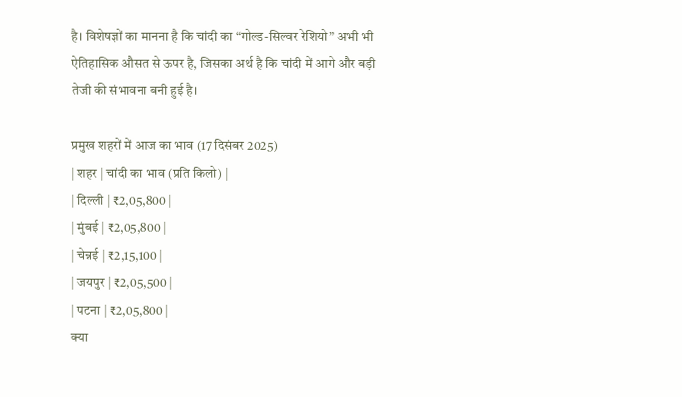है। विशेषज्ञों का मानना है कि चांदी का “गोल्ड-सिल्वर रेशियो” अभी भी ऐतिहासिक औसत से ऊपर है, जिसका अर्थ है कि चांदी में आगे और बड़ी तेजी की संभावना बनी हुई है।

प्रमुख शहरों में आज का भाव (17 दिसंबर 2025)
| शहर | चांदी का भाव (प्रति किलो) |
| दिल्ली | ₹2,05,800 |
| मुंबई | ₹2,05,800 |
| चेन्नई | ₹2,15,100 |
| जयपुर | ₹2,05,500 |
| पटना | ₹2,05,800 |
क्या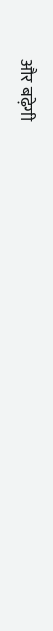और बढ़ेगी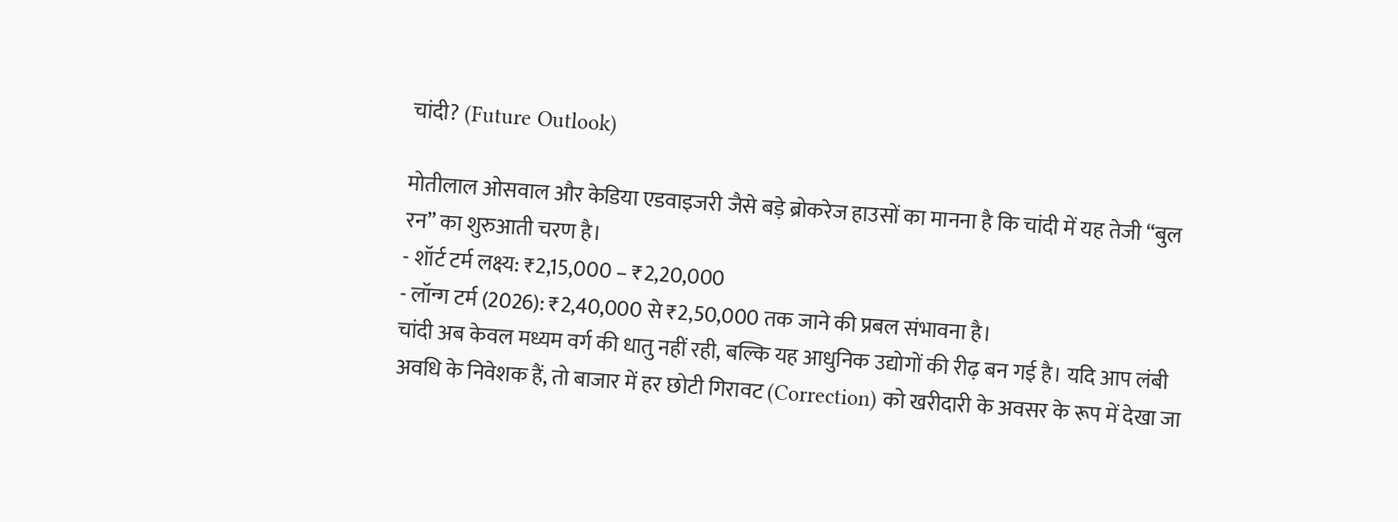चांदी? (Future Outlook)

मोतीलाल ओसवाल और केडिया एडवाइजरी जैसे बड़े ब्रोकरेज हाउसों का मानना है कि चांदी में यह तेजी “बुल रन” का शुरुआती चरण है।
- शॉर्ट टर्म लक्ष्य: ₹2,15,000 – ₹2,20,000
- लॉन्ग टर्म (2026): ₹2,40,000 से ₹2,50,000 तक जाने की प्रबल संभावना है।
चांदी अब केवल मध्यम वर्ग की धातु नहीं रही, बल्कि यह आधुनिक उद्योगों की रीढ़ बन गई है। यदि आप लंबी अवधि के निवेशक हैं, तो बाजार में हर छोटी गिरावट (Correction) को खरीदारी के अवसर के रूप में देखा जा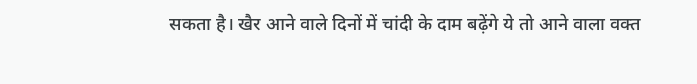सकता है। खैर आने वाले दिनों में चांदी के दाम बढ़ेंगे ये तो आने वाला वक्त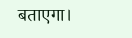बताएगा।